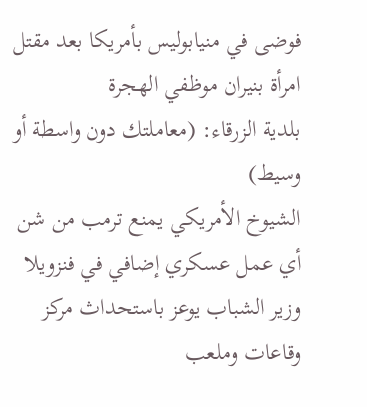فوضى في منيابوليس بأمريكا بعد مقتل امرأة بنيران موظفي الهجرة
بلدية الزرقاء: (معاملتك دون واسطة أو وسيط)
الشيوخ الأمريكي يمنع ترمب من شن أي عمل عسكري إضافي في فنزويلا
وزير الشباب يوعز باستحداث مركز وقاعات وملعب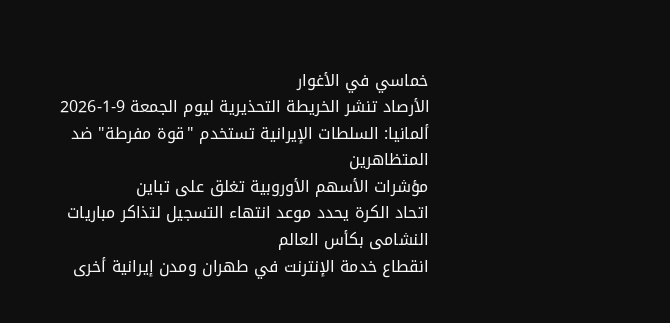خماسي في الأغوار
الأرصاد تنشر الخريطة التحذيرية ليوم الجمعة 9-1-2026
ألمانيا: السلطات الإيرانية تستخدم "قوة مفرطة" ضد المتظاهرين
مؤشرات الأسهم الأوروبية تغلق على تباين
اتحاد الكرة يحدد موعد انتهاء التسجيل لتذاكر مباريات النشامى بكأس العالم
انقطاع خدمة الإنترنت في طهران ومدن إيرانية أخرى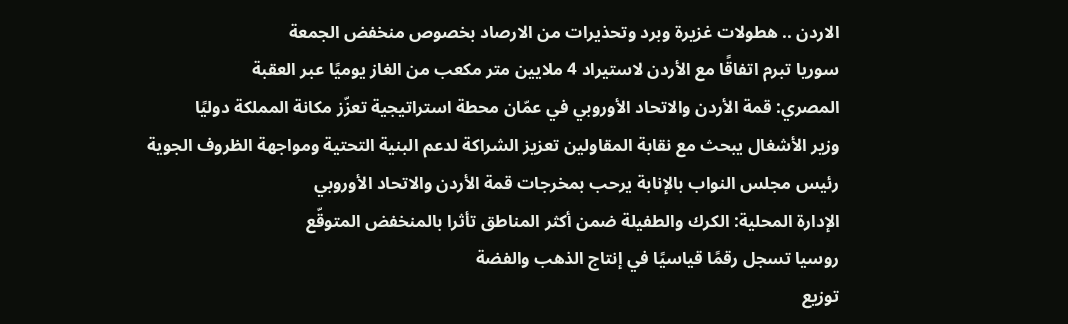الاردن .. هطولات غزيرة وبرد وتحذيرات من الارصاد بخصوص منخفض الجمعة
سوريا تبرم اتفاقًا مع الأردن لاستيراد 4 ملايين متر مكعب من الغاز يوميًا عبر العقبة
المصري: قمة الأردن والاتحاد الأوروبي في عمّان محطة استراتيجية تعزّز مكانة المملكة دوليًا
وزير الأشغال يبحث مع نقابة المقاولين تعزيز الشراكة لدعم البنية التحتية ومواجهة الظروف الجوية
رئيس مجلس النواب بالإنابة يرحب بمخرجات قمة الأردن والاتحاد الأوروبي
الإدارة المحلية: الكرك والطفيلة ضمن أكثر المناطق تأثرا بالمنخفض المتوقّع
روسيا تسجل رقمًا قياسيًا في إنتاج الذهب والفضة
توزيع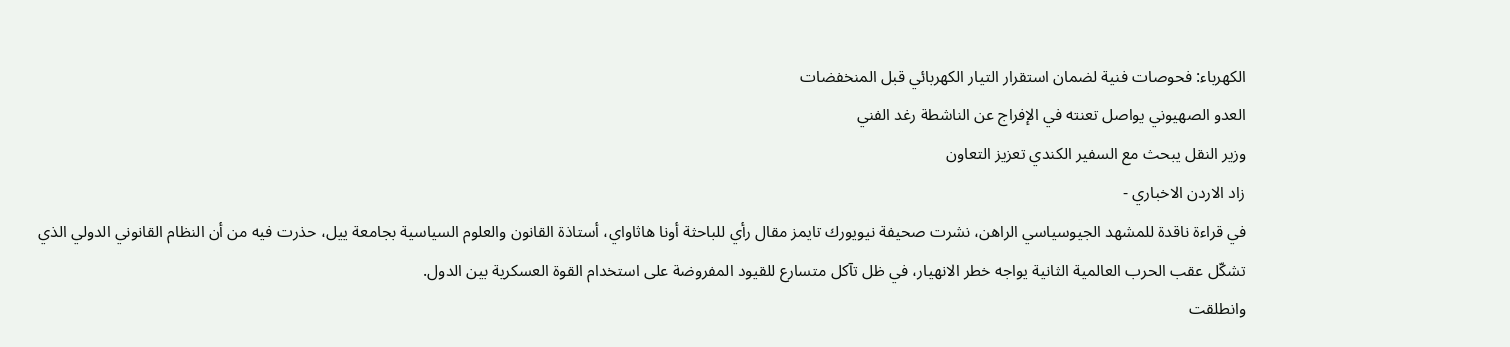الكهرباء: فحوصات فنية لضمان استقرار التيار الكهربائي قبل المنخفضات
العدو الصهيوني يواصل تعنته في الإفراج عن الناشطة رغد الفني
وزير النقل يبحث مع السفير الكندي تعزيز التعاون
زاد الاردن الاخباري -
في قراءة ناقدة للمشهد الجيوسياسي الراهن، نشرت صحيفة نيويورك تايمز مقال رأي للباحثة أونا هاثاواي، أستاذة القانون والعلوم السياسية بجامعة ييل، حذرت فيه من أن النظام القانوني الدولي الذي تشكّل عقب الحرب العالمية الثانية يواجه خطر الانهيار، في ظل تآكل متسارع للقيود المفروضة على استخدام القوة العسكرية بين الدول.
وانطلقت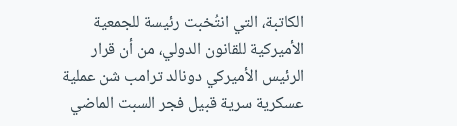الكاتبة، التي انتُخبت رئيسة للجمعية الأميركية للقانون الدولي، من أن قرار الرئيس الأميركي دونالد ترامب شن عملية عسكرية سرية قبيل فجر السبت الماضي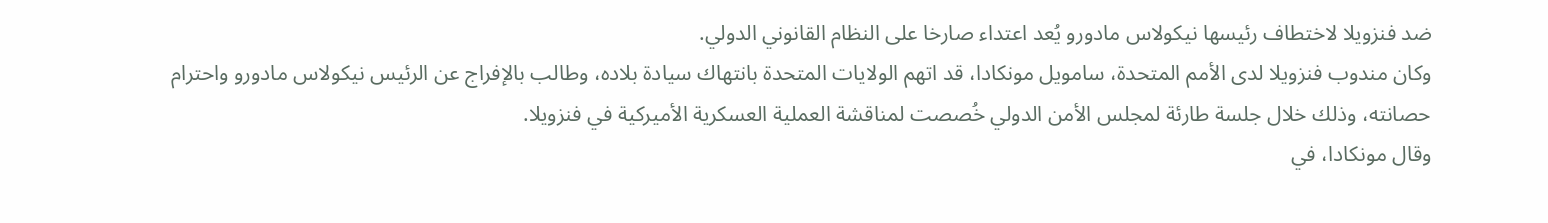ضد فنزويلا لاختطاف رئيسها نيكولاس مادورو يُعد اعتداء صارخا على النظام القانوني الدولي.
وكان مندوب فنزويلا لدى الأمم المتحدة، سامويل مونكادا، قد اتهم الولايات المتحدة بانتهاك سيادة بلاده، وطالب بالإفراج عن الرئيس نيكولاس مادورو واحترام حصانته، وذلك خلال جلسة طارئة لمجلس الأمن الدولي خُصصت لمناقشة العملية العسكرية الأميركية في فنزويلا.
وقال مونكادا، في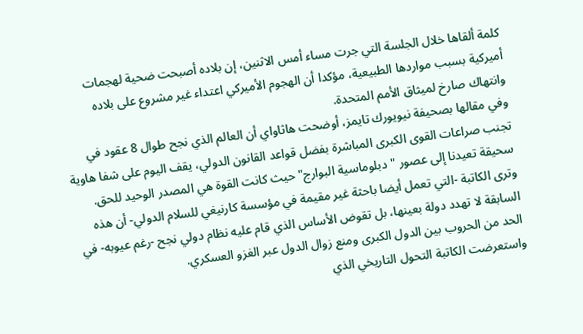كلمة ألقاها خلال الجلسة التي جرت مساء أمس الاثنين، إن بلاده أصبحت ضحية لهجمات أميركية بسبب مواردها الطبيعية، مؤكدا أن الهجوم الأميركي اعتداء غير مشروع على بلاده وانتهاك صارخ لميثاق الأمم المتحدة.
وفي مقالها بصحيفة نيويورك تايمز، أوضحت هاثاواي أن العالم الذي نجح طوال 8 عقود في تجنب صراعات القوى الكبرى المباشرة بفضل قواعد القانون الدولي، يقف اليوم على شفا هاوية سحيقة تعيدنا إلى عصور "دبلوماسية البوارج" حيث كانت القوة هي المصدر الوحيد للحق.
وترى الكاتبة -التي تعمل أيضا باحثة غير مقيمة في مؤسسة كارنيغي للسلام الدولي- أن هذه السابقة لا تهدد دولة بعينها، بل تقوض الأساس الذي قام عليه نظام دولي نجح -رغم عيوبه- في الحد من الحروب بين الدول الكبرى ومنع زوال الدول عبر الغزو العسكري.
واستعرضت الكاتبة التحول التاريخي الذي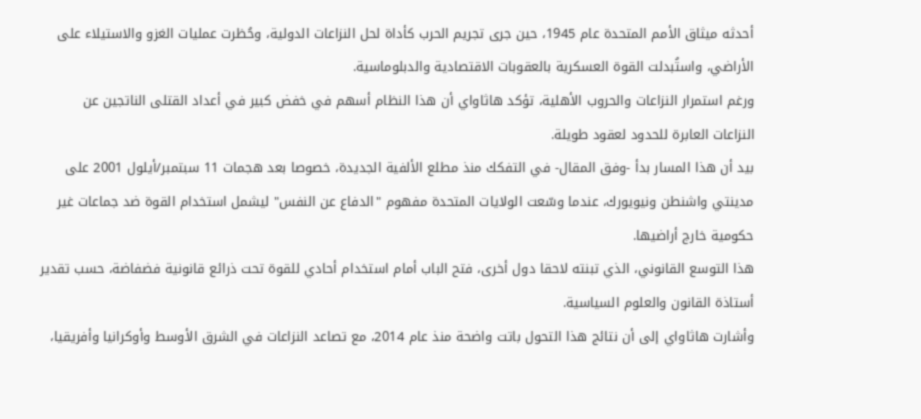أحدثه ميثاق الأمم المتحدة عام 1945، حين جرى تجريم الحرب كأداة لحل النزاعات الدولية، وحُظرت عمليات الغزو والاستيلاء على الأراضي، واستُبدلت القوة العسكرية بالعقوبات الاقتصادية والدبلوماسية.
ورغم استمرار النزاعات والحروب الأهلية، تؤكد هاثاواي أن هذا النظام أسهم في خفض كبير في أعداد القتلى الناتجين عن النزاعات العابرة للحدود لعقود طويلة.
بيد أن هذا المسار بدأ -وفق المقال- في التفكك منذ مطلع الألفية الجديدة، خصوصا بعد هجمات 11 سبتمبر/أيلول 2001 على مدينتي واشنطن ونيويورك، عندما وسّعت الولايات المتحدة مفهوم "الدفاع عن النفس" ليشمل استخدام القوة ضد جماعات غير حكومية خارج أراضيها.
هذا التوسع القانوني، الذي تبنته لاحقا دول أخرى، فتح الباب أمام استخدام أحادي للقوة تحت ذرائع قانونية فضفاضة، حسب تقدير أستاذة القانون والعلوم السياسية.
وأشارت هاثاواي إلى أن نتائج هذا التحول باتت واضحة منذ عام 2014، مع تصاعد النزاعات في الشرق الأوسط وأوكرانيا وأفريقيا،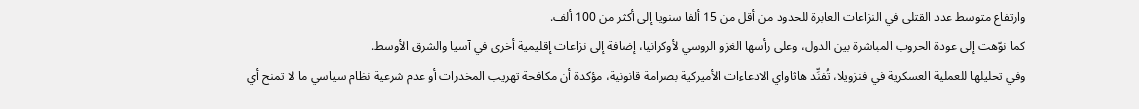وارتفاع متوسط عدد القتلى في النزاعات العابرة للحدود من أقل من 15 ألفا سنويا إلى أكثر من 100 ألف.
كما نوّهت إلى عودة الحروب المباشرة بين الدول، وعلى رأسها الغزو الروسي لأوكرانيا، إضافة إلى نزاعات إقليمية أخرى في آسيا والشرق الأوسط.
وفي تحليلها للعملية العسكرية في فنزويلا، تُفنِّد هاثاواي الادعاءات الأميركية بصرامة قانونية، مؤكدة أن مكافحة تهريب المخدرات أو عدم شرعية نظام سياسي ما لا تمنح أي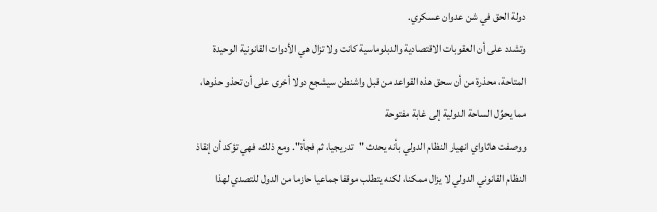دولة الحق في شن عدوان عسكري.
وتشدد على أن العقوبات الاقتصادية والدبلوماسية كانت ولا تزال هي الأدوات القانونية الوحيدة المتاحة، محذرة من أن سحق هذه القواعد من قبل واشنطن سيشجع دولا أخرى على أن تحذو حذوها، مما يحوِّل الساحة الدولية إلى غابة مفتوحة
ووصفت هاثاواي انهيار النظام الدولي بأنه يحدث "تدريجيا، ثم فجأة". ومع ذلك، فهي تؤكد أن إنقاذ النظام القانوني الدولي لا يزال ممكنا، لكنه يتطلب موقفا جماعيا حازما من الدول للتصدي لهذا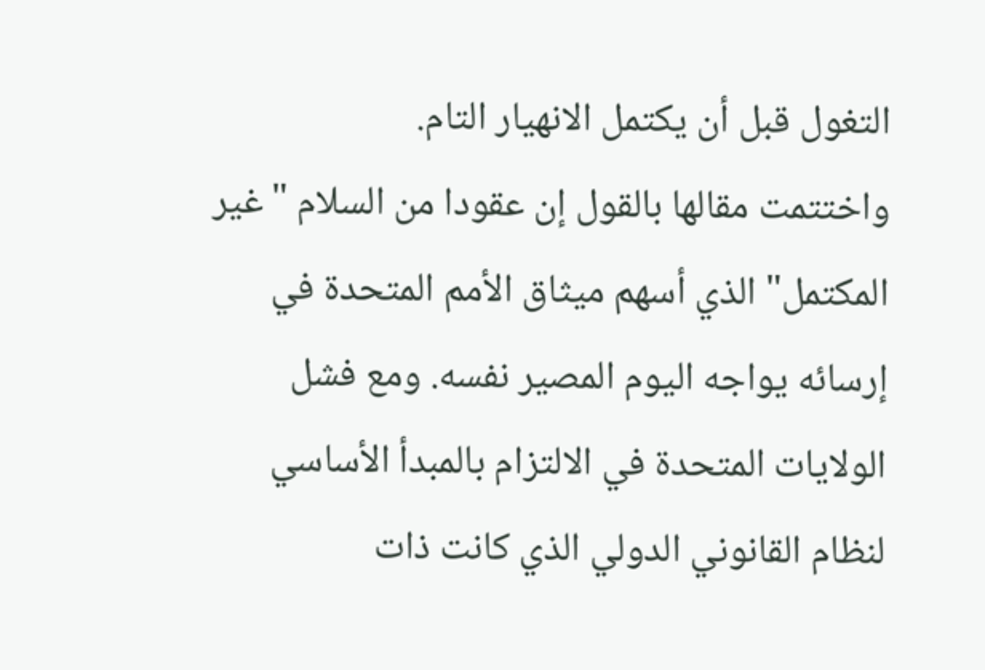التغول قبل أن يكتمل الانهيار التام.
واختتمت مقالها بالقول إن عقودا من السلام "غير المكتمل" الذي أسهم ميثاق الأمم المتحدة في إرسائه يواجه اليوم المصير نفسه. ومع فشل الولايات المتحدة في الالتزام بالمبدأ الأساسي لنظام القانوني الدولي الذي كانت ذات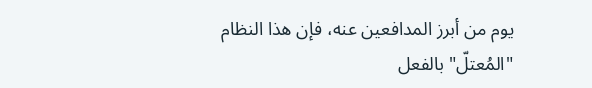يوم من أبرز المدافعين عنه، فإن هذا النظام "المُعتلّ" بالفعل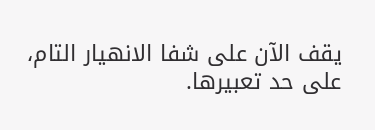يقف الآن على شفا الانهيار التام، على حد تعبيرها.